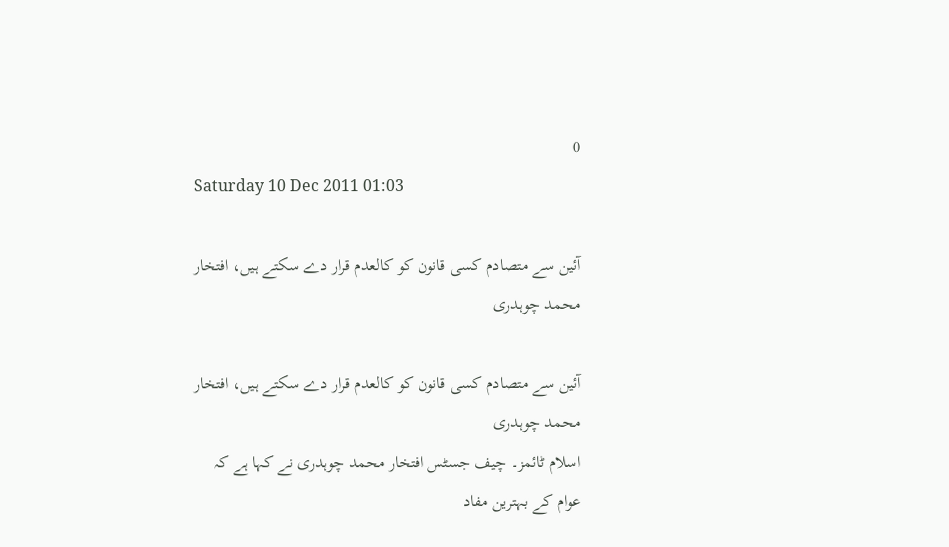0
Saturday 10 Dec 2011 01:03

آئین سے متصادم کسی قانون کو کالعدم قرار دے سکتے ہیں، افتخار محمد چوہدری

آئین سے متصادم کسی قانون کو کالعدم قرار دے سکتے ہیں، افتخار محمد چوہدری
اسلام ٹائمز۔ چیف جسٹس افتخار محمد چوہدری نے کہا ہے کہ عوام کے بہترین مفاد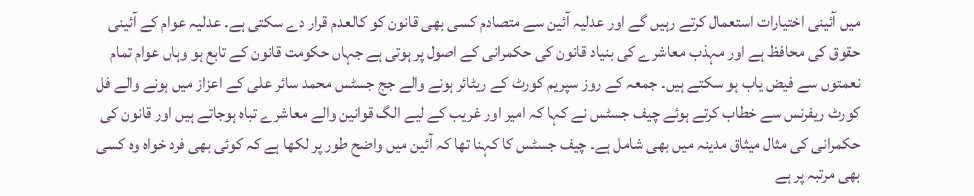میں آئینی اختیارات استعمال کرتے رہیں گے اور عدلیہ آئین سے متصادم کسی بھی قانون کو کالعدم قرار دے سکتی ہے۔ عدلیہ عوام کے آئینی حقوق کی محافظ ہے اور مہذب معاشرے کی بنیاد قانون کی حکمرانی کے اصول پر ہوتی ہے جہاں حکومت قانون کے تابع ہو وہاں عوام تمام نعمتوں سے فیض یاب ہو سکتے ہیں۔ جمعہ کے روز سپریم کورٹ کے ریٹائر ہونے والے جج جسٹس محمد سائر علی کے اعزاز میں ہونے والے فل کورٹ ریفرنس سے خطاب کرتے ہوئے چیف جسٹس نے کہا کہ امیر اور غریب کے لیے الگ قوانین والے معاشرے تباہ ہوجاتے ہیں اور قانون کی حکمرانی کی مثال میثاق مدینہ میں بھی شامل ہے۔ چیف جسٹس کا کہنا تھا کہ آئین میں واضح طور پر لکھا ہے کہ کوئی بھی فرد خواہ وہ کسی بھی مرتبہ پر ہے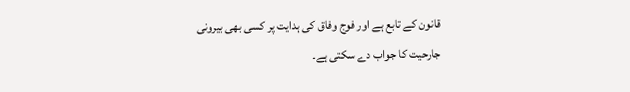قانون کے تابع ہے اور فوج وفاق کی ہدایت پر کسی بھی بیرونی جارحیت کا جواب دے سکتی ہے۔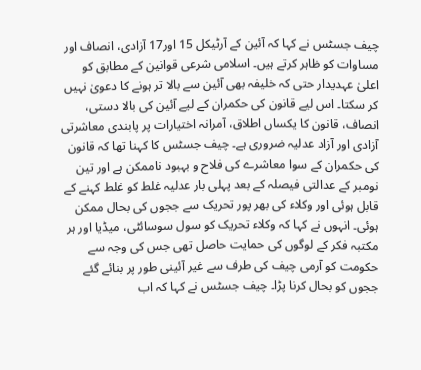چیف جسٹس نے کہا کہ آئین کے آرٹیکل 15 اور17 آزادی، انصاف اور مساوات کو ظاہر کرتے ہیں۔ اسلامی شرعی قوانین کے مطابق کو اعلیٰ عہدیدار حتی کہ خلیفہ بھی آئین سے بالا تر ہونے کا دعویٰ نہیں کر سکتا۔ اس لیے قانون کی حکمران کے لیے آئین کی بالا دستی، انصاف، قانون کا یکساں اطلاق، آمرانہ اختیارات پر پابندی معاشرتی آزادی اور آزاد عدلیہ ضروری ہے۔ چیف جسٹس کا کہنا تھا کہ قانون کی حکمران کے سوا معاشرے کی فلاح و بہبود ناممکن ہے اور تین نومبر کے عدالتی فیصلہ کے بعد پہلی بار عدلیہ غلط کو غلط کہنے کے قابل ہوئی اور وکلاء کی بھر پور تحریک سے ججوں کی بحال ممکن ہوئی۔ انہوں نے کہا کہ وکلاء تحریک کو سول سوسائٹی، میڈیا اور ہر مکتبہ فکر کے لوگوں کی حمایت حاصل تھی جس کی وجہ سے حکومت کو آرمی چیف کی طرف سے غیر آئینی طور پر بنائے گئے ججوں کو بحال کرنا پڑا۔ چیف جسٹس نے کہا کہ اب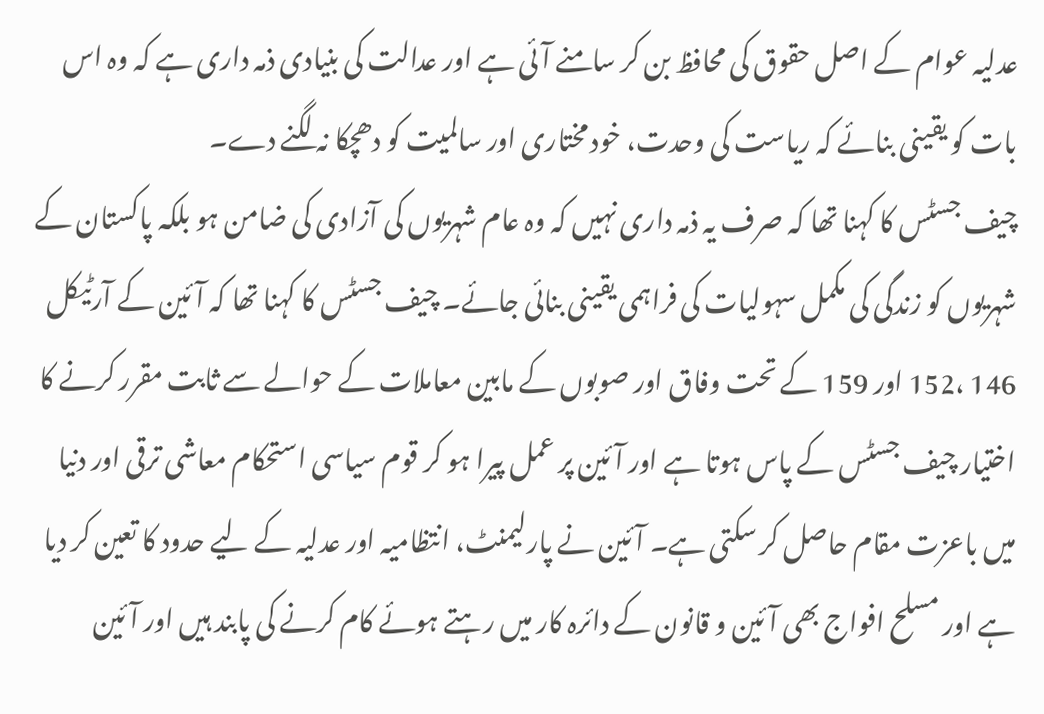عدلیہ عوام کے اصل حقوق کی محافظ بن کر سامنے آئی ہے اور عدالت کی بنیادی ذمہ داری ہے کہ وہ اس بات کو یقینی بنائے کہ ریاست کی وحدت، خود مختاری اور سالمیت کو دھچکا نہ لگنے دے۔
چیف جسٹس کا کہنا تھا کہ صرف یہ ذمہ داری نہیں کہ وہ عام شہریوں کی آزادی کی ضامن ہو بلکہ پاکستان کے شہریوں کو زندگی کی مکمل سہولیات کی فراہمی یقینی بنائی جائے۔ چیف جسٹس کا کہنا تھا کہ آئین کے آرٹیکل 146 ،152 اور 159 کے تحت وفاق اور صوبوں کے مابین معاملات کے حوالے سے ثابت مقرر کرنے کا اختیار چیف جسٹس کے پاس ہوتا ہے اور آئین پر عمل پیرا ہو کر قوم سیاسی استحکام معاشی ترقی اور دنیا میں باعزت مقام حاصل کر سکتی ہے۔ آئین نے پارلیمنٹ، انتظامیہ اور عدلیہ کے لیے حدود کا تعین کر دیا ہے اور مسلح افواج بھی آئین و قانون کے دائرہ کار میں رہتے ہوئے کام کرنے کی پابند ہیں اور آئین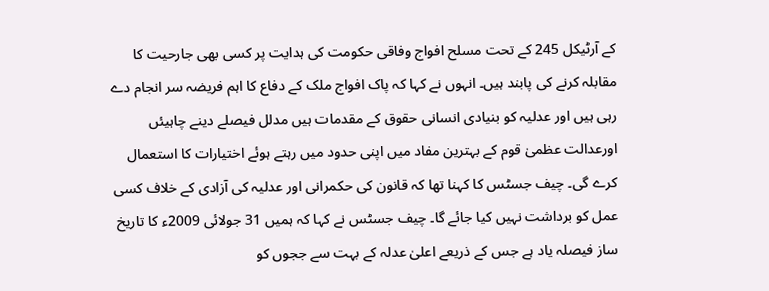کے آرٹیکل 245 کے تحت مسلح افواج وفاقی حکومت کی ہدایت پر کسی بھی جارحیت کا مقابلہ کرنے کی پابند ہیں۔ انہوں نے کہا کہ پاک افواج ملک کے دفاع کا اہم فریضہ سر انجام دے رہی ہیں اور عدلیہ کو بنیادی انسانی حقوق کے مقدمات ہیں مدلل فیصلے دینے چاہیئں اورعدالت عظمیٰ قوم کے بہترین مفاد میں اپنی حدود میں رہتے ہوئے اختیارات کا استعمال کرے گی۔ چیف جسٹس کا کہنا تھا کہ قانون کی حکمرانی اور عدلیہ کی آزادی کے خلاف کسی عمل کو برداشت نہیں کیا جائے گا۔ چیف جسٹس نے کہا کہ ہمیں 31 جولائی 2009ء کا تاریخ ساز فیصلہ یاد ہے جس کے ذریعے اعلیٰ عدلہ کے بہت سے ججوں کو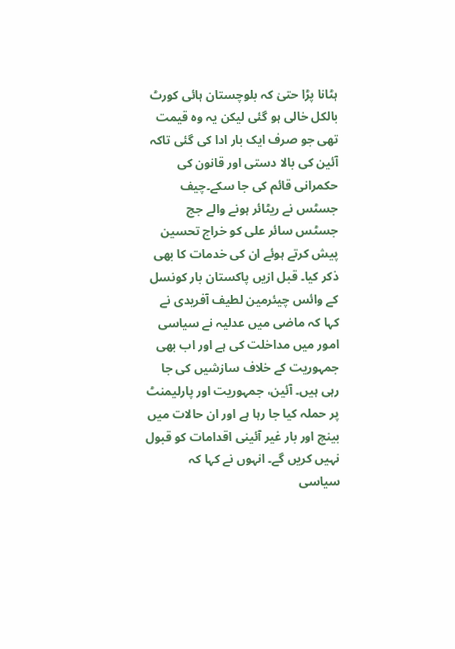ہٹانا پڑا حتیٰ کہ بلوچستان ہائی کورٹ بالکل خالی ہو گئی لیکن یہ وہ قیمت تھی جو صرف ایک بار ادا کی گئی تاکہ آئین کی بالا دستی اور قانون کی حکمرانی قائم کی جا سکے۔چیف جسٹس نے ریٹائر ہونے والے جج جسٹس سائر علی کو خراج تحسین پیش کرتے ہوئے ان کی خدمات کا بھی ذکر کیا۔ قبل ازیں پاکستان بار کونسل کے وائس چیئرمین لطیف آفریدی نے کہا کہ ماضی میں عدلیہ نے سیاسی امور میں مداخلت کی ہے اور اب بھی جمہوریت کے خلاف سازشیں کی جا رہی ہیں۔ آئین، جمہوریت اور پارلیمنٹ پر حملہ کیا جا رہا ہے اور ان حالات میں بینچ اور بار غیر آئینی اقدامات کو قبول نہیں کریں گے۔ انہوں نے کہا کہ سیاسی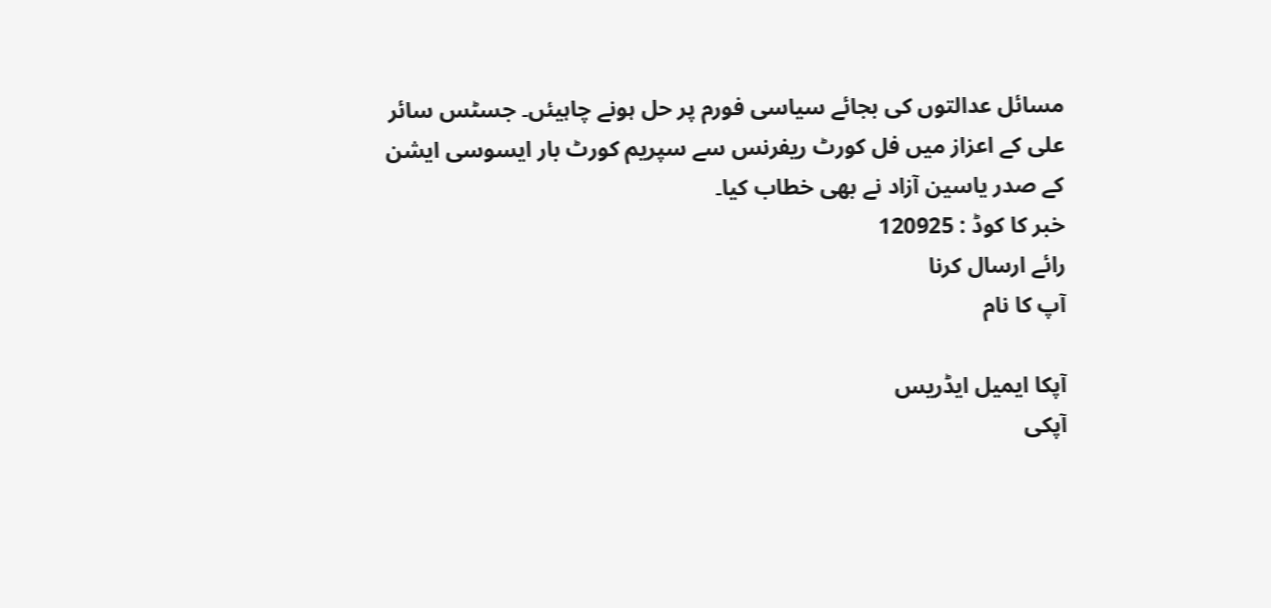مسائل عدالتوں کی بجائے سیاسی فورم پر حل ہونے چاہیئں۔ جسٹس سائر علی کے اعزاز میں فل کورٹ ریفرنس سے سپریم کورٹ بار ایسوسی ایشن کے صدر یاسین آزاد نے بھی خطاب کیا۔
خبر کا کوڈ : 120925
رائے ارسال کرنا
آپ کا نام

آپکا ایمیل ایڈریس
آپکی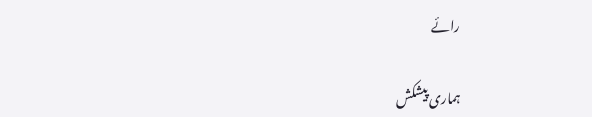رائے

ہماری پیشکش